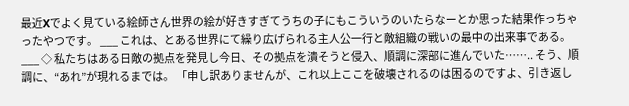最近Xでよく見ている絵師さん世界の絵が好きすぎてうちの子にもこういうのいたらなーとか思った結果作っちゃったやつです。 ___ これは、とある世界にて繰り広げられる主人公一行と敵組織の戦いの最中の出来事である。 ___ ◇ 私たちはある日敵の拠点を発見し今日、その拠点を潰そうと侵入、順調に深部に進んでいた…….. そう、順調に、“あれ”が現れるまでは。 「申し訳ありませんが、これ以上ここを破壊されるのは困るのですよ、引き返し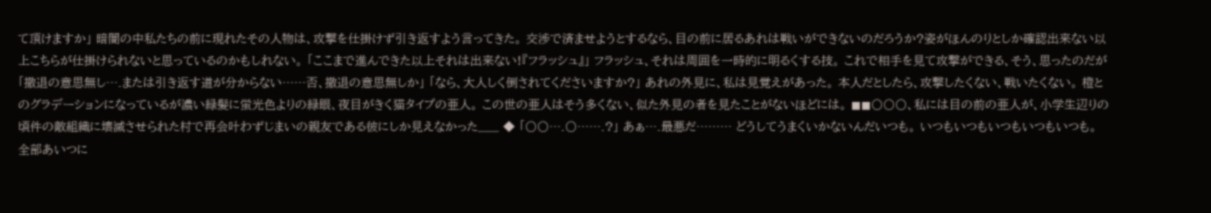て頂けますか」 暗闇の中私たちの前に現れたその人物は、攻撃を仕掛けず引き返すよう言ってきた。 交渉で済ませようとするなら、目の前に居るあれは戦いができないのだろうか?姿がほんのりとしか確認出来ない以上こちらが仕掛けられないと思っているのかもしれない。 「ここまで進んできた以上それは出来ない!『フラッシュ』」 フラッシュ、それは周囲を一時的に明るくする技。 これで相手を見て攻撃ができる、そう、思ったのだが 「撤退の意思無し….または引き返す道が分からない……否、撤退の意思無しか」 「なら、大人しく倒されてくださいますか?」 あれの外見に、私は見覚えがあった。 本人だとしたら、攻撃したくない、戦いたくない。 橙とのグラデーションになっているが濃い緑髪に蛍光色よりの緑眼、夜目がきく猫タイプの亜人。 この世の亜人はそう多くない、似た外見の者を見たことがないほどには。 ◼◼〇〇〇、私には目の前の亜人が、小学生辺りの頃件の敵組織に壊滅させられた村で再会叶わずじまいの親友である彼にしか見えなかった___ ◆ 「〇〇….〇…….?」 あぁ….最悪だ……… どうしてうまくいかないんだいつも。 いつもいつもいつもいつもいつも。 全部あいつに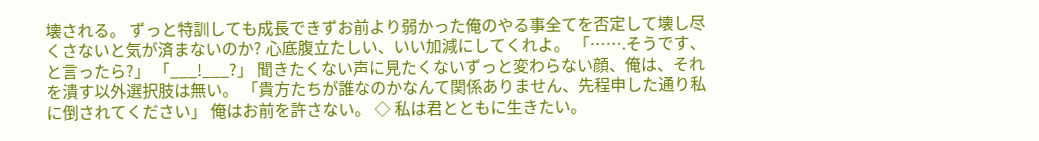壊される。 ずっと特訓しても成長できずお前より弱かった俺のやる事全てを否定して壊し尽くさないと気が済まないのか? 心底腹立たしい、いい加減にしてくれよ。 「…….そうです、と言ったら?」 「___!___?」 聞きたくない声に見たくないずっと変わらない顔、俺は、それを潰す以外選択肢は無い。 「貴方たちが誰なのかなんて関係ありません、先程申した通り私に倒されてください」 俺はお前を許さない。 ◇ 私は君とともに生きたい。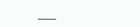___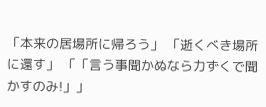「本来の居場所に帰ろう」 「逝くべき場所に還す」 「「言う事聞かぬなら力ずくで聞かすのみ!」」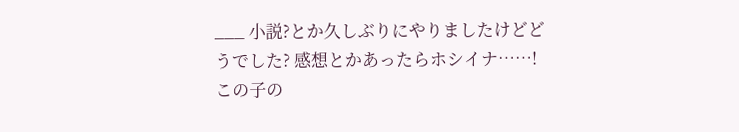___ 小説?とか久しぶりにやりましたけどどうでした? 感想とかあったらホシイナ……! この子の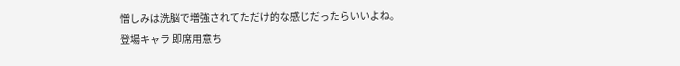憎しみは洗脳で増強されてただけ的な感じだったらいいよね。
登場キャラ 即席用意ち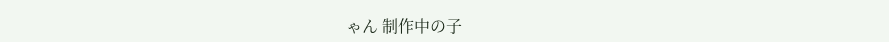ゃん 制作中の子